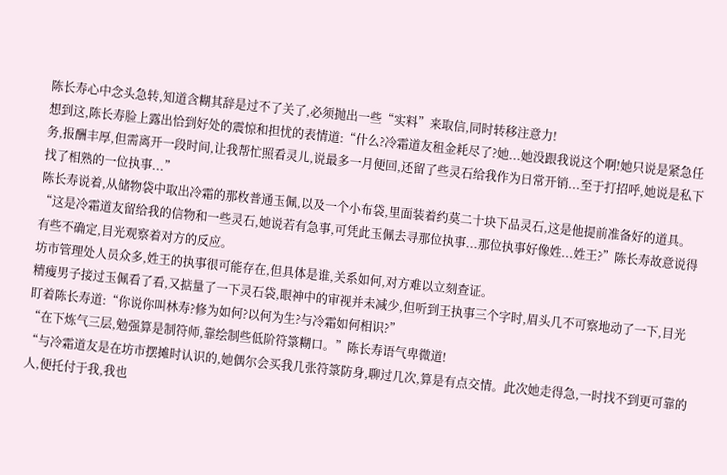陈长寿心中念头急转,知道含糊其辞是过不了关了,必须抛出一些“实料”来取信,同时转移注意力!
想到这,陈长寿脸上露出恰到好处的震惊和担忧的表情道:“什么?冷霜道友租金耗尽了?她...她没跟我说这个啊!她只说是紧急任务,报酬丰厚,但需离开一段时间,让我帮忙照看灵儿,说最多一月便回,还留了些灵石给我作为日常开销...至于打招呼,她说是私下找了相熟的一位执事...”
陈长寿说着,从储物袋中取出冷霜的那枚普通玉佩,以及一个小布袋,里面装着约莫二十块下品灵石,这是他提前准备好的道具。
“这是冷霜道友留给我的信物和一些灵石,她说若有急事,可凭此玉佩去寻那位执事...那位执事好像姓...姓王?”陈长寿故意说得有些不确定,目光观察着对方的反应。
坊市管理处人员众多,姓王的执事很可能存在,但具体是谁,关系如何,对方难以立刻查证。
精瘦男子接过玉佩看了看,又掂量了一下灵石袋,眼神中的审视并未减少,但听到王执事三个字时,眉头几不可察地动了一下,目光盯着陈长寿道:“你说你叫林寿?修为如何?以何为生?与冷霜如何相识?”
“在下炼气三层,勉强算是制符师,靠绘制些低阶符箓糊口。”陈长寿语气卑微道!
“与冷霜道友是在坊市摆摊时认识的,她偶尔会买我几张符箓防身,聊过几次,算是有点交情。此次她走得急,一时找不到更可靠的人,便托付于我,我也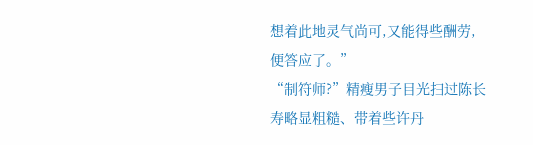想着此地灵气尚可,又能得些酬劳,便答应了。”
“制符师?”精瘦男子目光扫过陈长寿略显粗糙、带着些许丹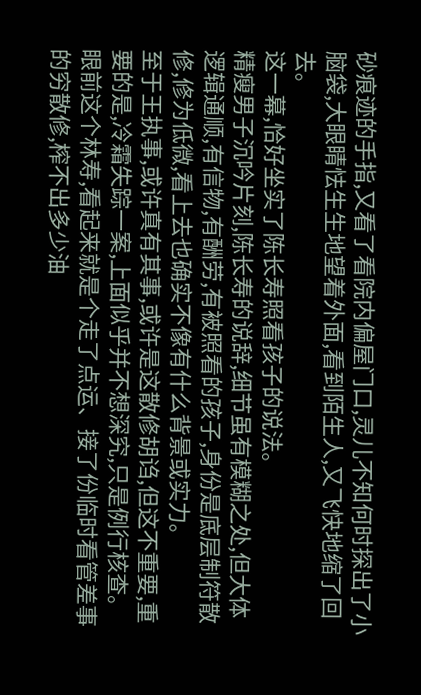砂痕迹的手指,又看了看院内偏屋门口,灵儿不知何时探出了小脑袋,大眼睛怯生生地望着外面,看到陌生人,又飞快地缩了回去。
这一幕,恰好坐实了陈长寿照看孩子的说法。
精瘦男子沉吟片刻,陈长寿的说辞,细节虽有模糊之处,但大体逻辑通顺,有信物,有酬劳,有被照看的孩子,身份是底层制符散修,修为低微,看上去也确实不像有什么背景或实力。
至于王执事,或许真有其事,或许是这散修胡诌,但这不重要,重要的是,冷霜失踪一案,上面似乎并不想深究,只是例行核查。
眼前这个林寿,看起来就是个走了点运、接了份临时看管差事的穷散修,榨不出多少油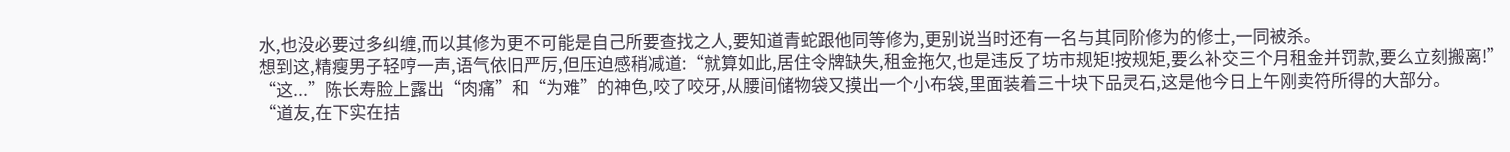水,也没必要过多纠缠,而以其修为更不可能是自己所要查找之人,要知道青蛇跟他同等修为,更别说当时还有一名与其同阶修为的修士,一同被杀。
想到这,精瘦男子轻哼一声,语气依旧严厉,但压迫感稍减道:“就算如此,居住令牌缺失,租金拖欠,也是违反了坊市规矩!按规矩,要么补交三个月租金并罚款,要么立刻搬离!”
“这...”陈长寿脸上露出“肉痛”和“为难”的神色,咬了咬牙,从腰间储物袋又摸出一个小布袋,里面装着三十块下品灵石,这是他今日上午刚卖符所得的大部分。
“道友,在下实在拮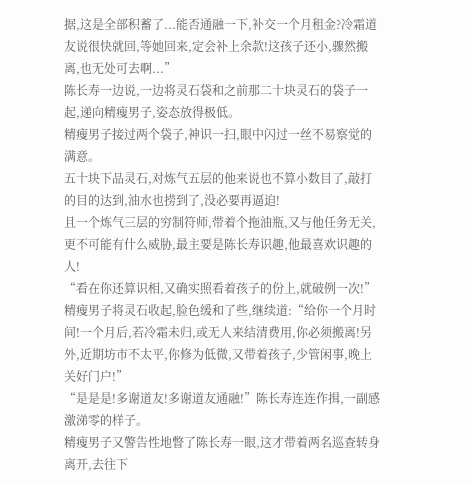据,这是全部积蓄了...能否通融一下,补交一个月租金?冷霜道友说很快就回,等她回来,定会补上余款!这孩子还小,骤然搬离,也无处可去啊...”
陈长寿一边说,一边将灵石袋和之前那二十块灵石的袋子一起,递向精瘦男子,姿态放得极低。
精瘦男子接过两个袋子,神识一扫,眼中闪过一丝不易察觉的满意。
五十块下品灵石,对炼气五层的他来说也不算小数目了,敲打的目的达到,油水也捞到了,没必要再逼迫!
且一个炼气三层的穷制符师,带着个拖油瓶,又与他任务无关,更不可能有什么威胁,最主要是陈长寿识趣,他最喜欢识趣的人!
“看在你还算识相,又确实照看着孩子的份上,就破例一次!”精瘦男子将灵石收起,脸色缓和了些,继续道:“给你一个月时间!一个月后,若冷霜未归,或无人来结清费用,你必须搬离!另外,近期坊市不太平,你修为低微,又带着孩子,少管闲事,晚上关好门户!”
“是是是!多谢道友!多谢道友通融!”陈长寿连连作揖,一副感激涕零的样子。
精瘦男子又警告性地瞥了陈长寿一眼,这才带着两名巡查转身离开,去往下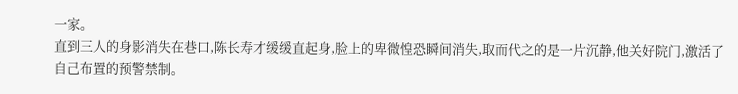一家。
直到三人的身影消失在巷口,陈长寿才缓缓直起身,脸上的卑微惶恐瞬间消失,取而代之的是一片沉静,他关好院门,激活了自己布置的预警禁制。